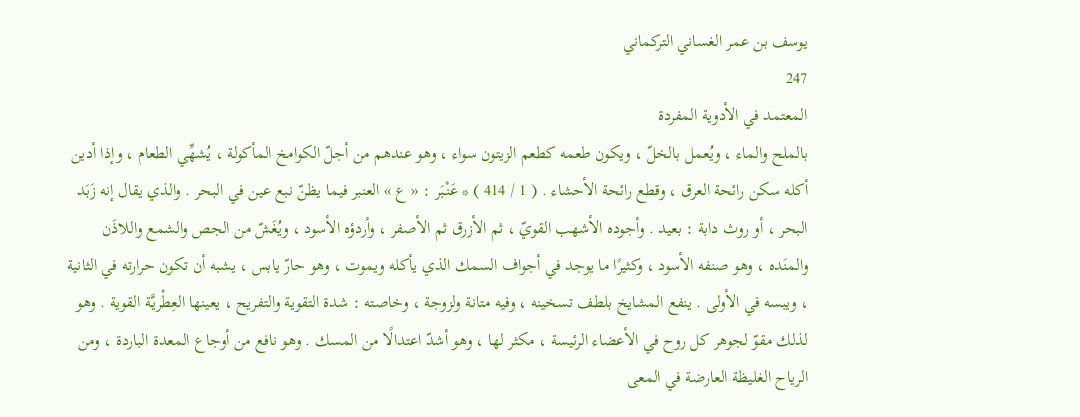يوسف بن عمر الغساني التركماني
247
المعتمد في الأدوية المفردة
بالملح والماء ، ويُعمل بالخلّ ، ويكون طعمه كطعم الزيتون سواء ، وهو عندهم من أجلّ الكوامخ المأكولة ، يُشهِّي الطعام ، وإذا أدين أكله سكن رائحة العرق ، وقطع رائحة الأحشاء . ( 1 / 414 ) * عَنْبَر : « ع » العنبر فيما يظنّ نبع عين في البحر . والذي يقال إنه زَبَد البحر ، أو روث دابة : بعيد . وأجوده الأشهب القويّ ، ثم الأزرق ثم الأصفر ، وأردؤه الأسود ، ويُغَشّ من الجص والشمع واللاذَن والمنَده ، وهو صنفه الأسود ، وكثيرًا ما يوجد في أجواف السمك الذي يأكله ويموت ، وهو حارّ يابس ، يشبه أن تكون حرارته في الثانية ، ويبسه في الأولى . ينفع المشايخ بلطف تسخينه ، وفيه متانة ولزوجة ، وخاصته : شدة التقوية والتفريح ، يعينها العِطْريَّة القوية . وهو لذلك مقوّ لجوهر كل روح في الأعضاء الرئيسة ، مكثر لها ، وهو أشدّ اعتدالًا من المسك . وهو نافع من أوجاع المعدة الباردة ، ومن الرياح الغليظة العارضة في المعى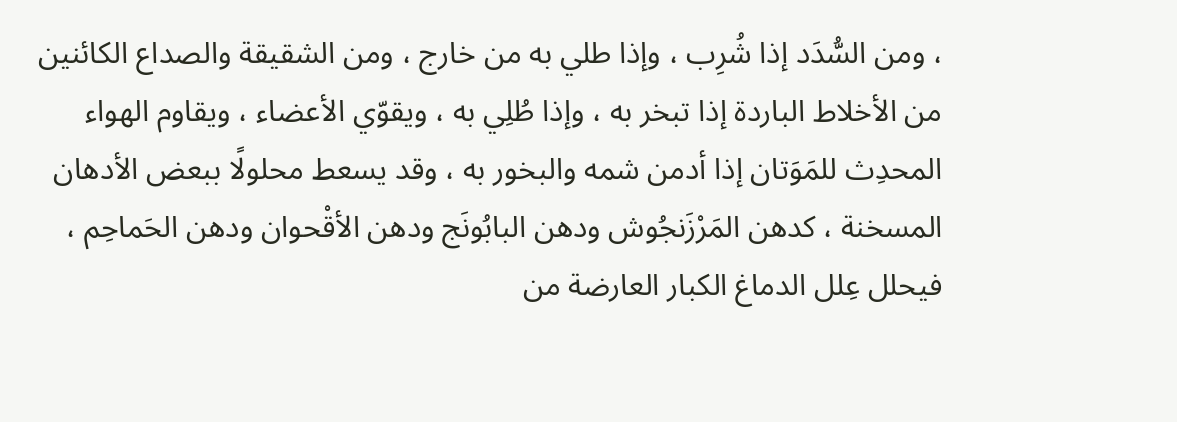، ومن السُّدَد إذا شُرِب ، وإذا طلي به من خارج ، ومن الشقيقة والصداع الكائنين من الأخلاط الباردة إذا تبخر به ، وإذا طُلِي به ، ويقوّي الأعضاء ، ويقاوم الهواء المحدِث للمَوَتان إذا أدمن شمه والبخور به ، وقد يسعط محلولًا ببعض الأدهان المسخنة ، كدهن المَرْزَنجُوش ودهن البابُونَج ودهن الأقْحوان ودهن الحَماحِم ، فيحلل عِلل الدماغ الكبار العارضة من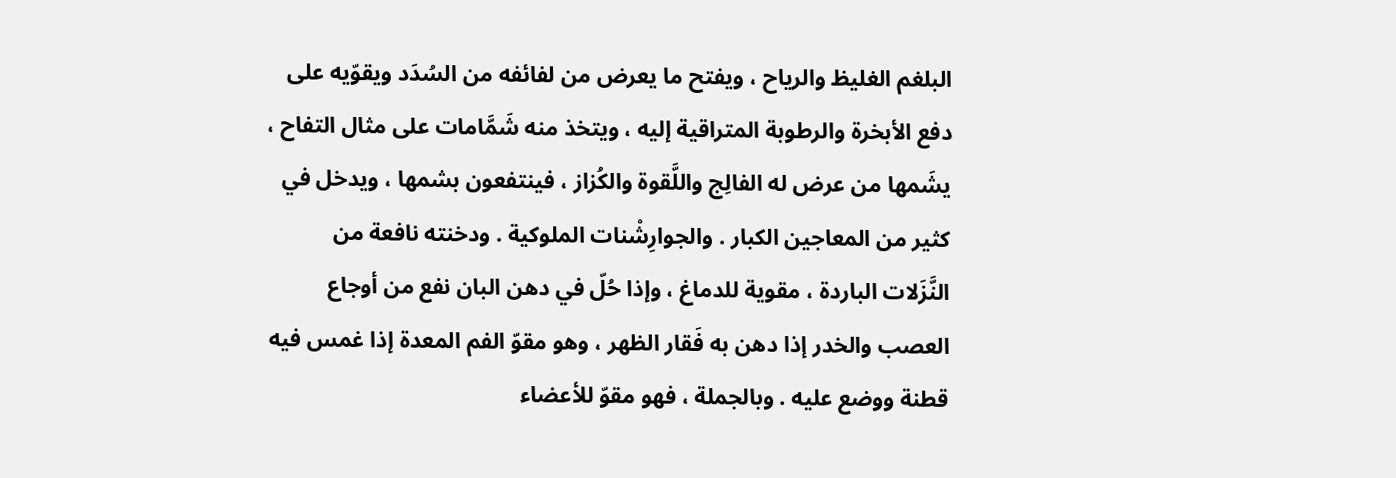البلغم الغليظ والرياح ، ويفتح ما يعرض من لفائفه من السُدَد ويقوّيه على دفع الأبخرة والرطوبة المتراقية إليه ، ويتخذ منه شَمَّامات على مثال التفاح ، يشَمها من عرض له الفالِج واللَّقوة والكُزاز ، فينتفعون بشمها ، ويدخل في كثير من المعاجين الكبار . والجوارِشْنات الملوكية . ودخنته نافعة من النَّزَلات الباردة ، مقوية للدماغ ، وإذا حُلّ في دهن البان نفع من أوجاع العصب والخدر إذا دهن به فَقار الظهر ، وهو مقوّ الفم المعدة إذا غمس فيه قطنة ووضع عليه . وبالجملة ، فهو مقوّ للأعضاء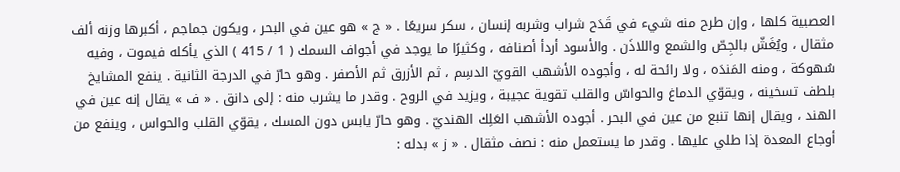العصبية كلها ، وإن طرح منه شيء في قَدَح شراب وشربه إنسان ، سكر سريعًا . « ج » هو عين في البحر ، ويكون جماجم ، أكبرها وزنه ألف مثقال ، ويُغَشّ بالجِصّ والشمع واللاذَن . والأسود أردأ أصنافه ، وكثيرًا ما يوجد في أجواف السمك ( 1 / 415 ) الذي يأكله فيموت ، وفيه سُهوكة ، ومنه المَندَه ، ولا رائحة له ، وأجوده الأشهب القويّ الدسِم ، ثم الأزرق ثم الأصفر . وهو حارّ في الدرجة الثانية . ينفع المشايخ بلطف تسخينه ، ويقوّي الدماغ والحواسّ والقلب تقوية عجيبة ، ويزيد في الروح . وقدر ما يشرب منه : إلى دانق . « ف » يقال إنه عين في الهند ، ويقال إنها تنبع من عين في البحر . أجوده الأشهب العَلِك الهنديّ . وهو حارّ يابس دون المسك ، يقوّي القلب والحواس ، وينفع من أوجاع المعدة إذا طلي عليها . وقدر ما يستعمل منه : نصف مثقال . « ز » بدله :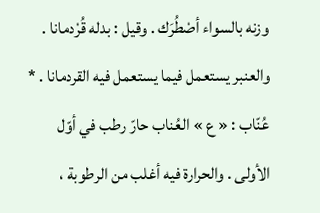وزنه بالسواء أصْطُرَك . وقيل : بدله قُرْدمانا . والعنبر يستعمل فيما يستعمل فيه القردمانا . * عُنّاب : « ع » العُناب حارّ رطب في أوّل الأولى . والحرارة فيه أغلب من الرطوبة ،